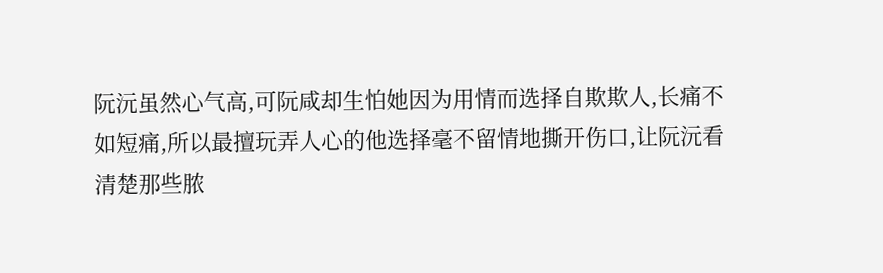阮沅虽然心气高,可阮咸却生怕她因为用情而选择自欺欺人,长痛不如短痛,所以最擅玩弄人心的他选择毫不留情地撕开伤口,让阮沅看清楚那些脓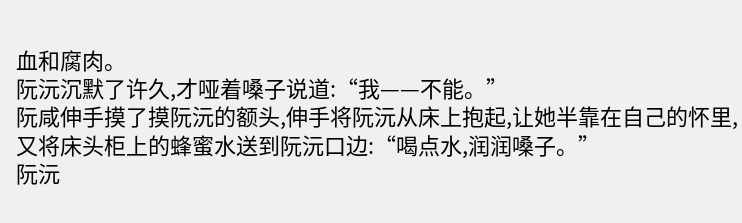血和腐肉。
阮沅沉默了许久,才哑着嗓子说道:“我——不能。”
阮咸伸手摸了摸阮沅的额头,伸手将阮沅从床上抱起,让她半靠在自己的怀里,又将床头柜上的蜂蜜水送到阮沅口边:“喝点水,润润嗓子。”
阮沅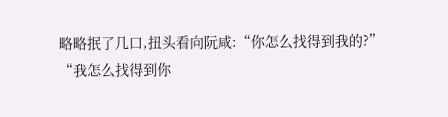略略抿了几口,扭头看向阮咸:“你怎么找得到我的?”
“我怎么找得到你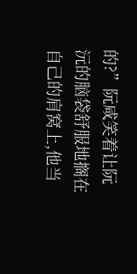的?”阮咸笑着让阮沅的脑袋舒服地搁在自己的肩窝上,他当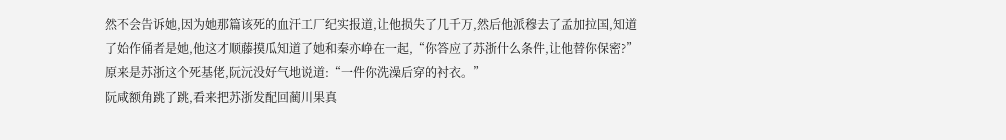然不会告诉她,因为她那篇该死的血汗工厂纪实报道,让他损失了几千万,然后他派穆去了孟加拉国,知道了始作俑者是她,他这才顺藤摸瓜知道了她和秦亦峥在一起,“你答应了苏浙什么条件,让他替你保密?”
原来是苏浙这个死基佬,阮沅没好气地说道:“一件你洗澡后穿的衬衣。”
阮咸额角跳了跳,看来把苏浙发配回蔺川果真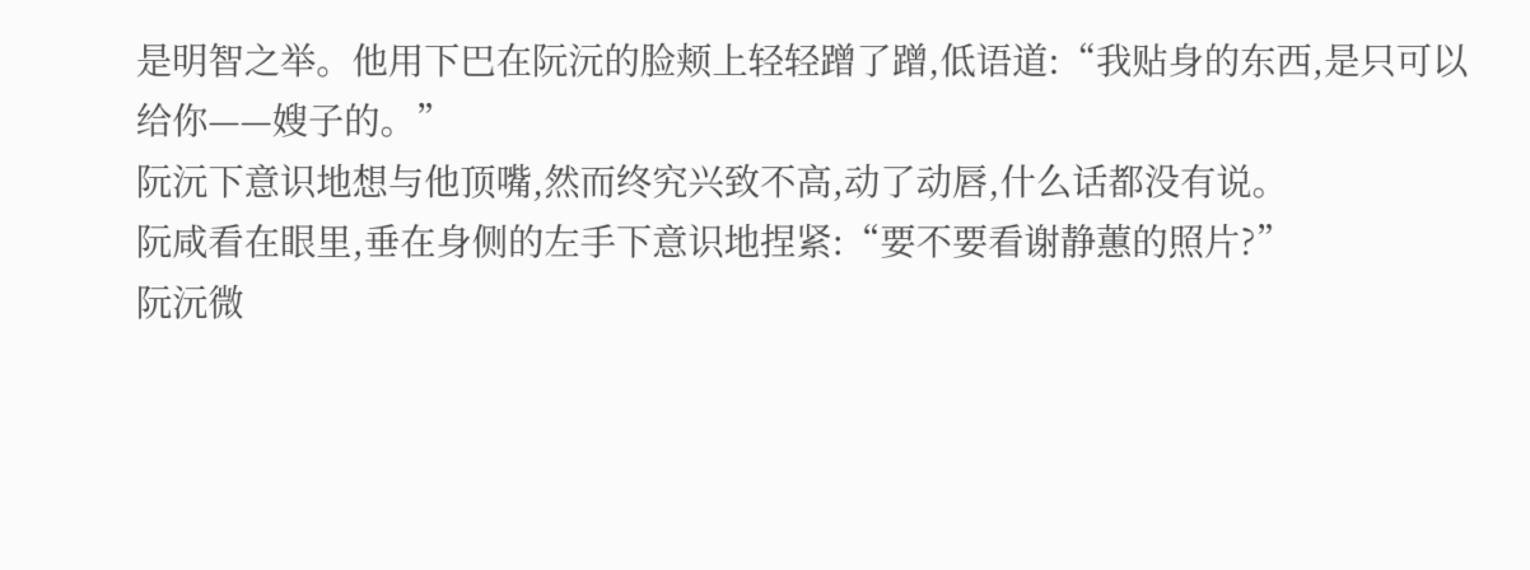是明智之举。他用下巴在阮沅的脸颊上轻轻蹭了蹭,低语道:“我贴身的东西,是只可以给你——嫂子的。”
阮沅下意识地想与他顶嘴,然而终究兴致不高,动了动唇,什么话都没有说。
阮咸看在眼里,垂在身侧的左手下意识地捏紧:“要不要看谢静蕙的照片?”
阮沅微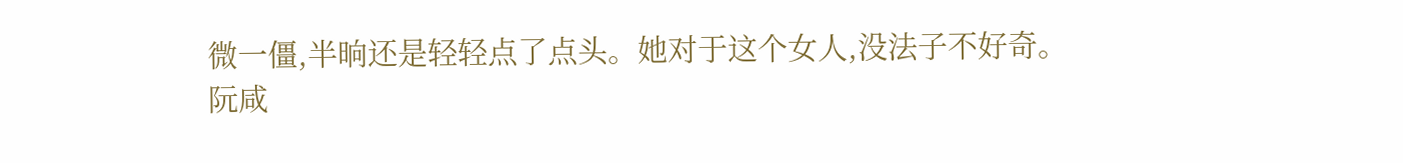微一僵,半晌还是轻轻点了点头。她对于这个女人,没法子不好奇。
阮咸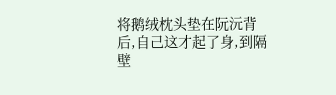将鹅绒枕头垫在阮沅背后,自己这才起了身,到隔壁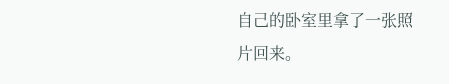自己的卧室里拿了一张照片回来。